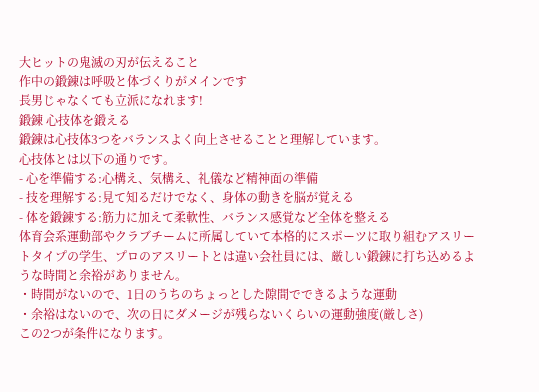大ヒットの鬼滅の刃が伝えること
作中の鍛錬は呼吸と体づくりがメインです
長男じゃなくても立派になれます!
鍛錬 心技体を鍛える
鍛錬は心技体3つをバランスよく向上させることと理解しています。
心技体とは以下の通りです。
- 心を準備する:心構え、気構え、礼儀など精神面の準備
- 技を理解する:見て知るだけでなく、身体の動きを脳が覚える
- 体を鍛錬する:筋力に加えて柔軟性、バランス感覚など全体を整える
体育会系運動部やクラブチームに所属していて本格的にスポーツに取り組むアスリートタイプの学生、プロのアスリートとは違い会社員には、厳しい鍛錬に打ち込めるような時間と余裕がありません。
・時間がないので、1日のうちのちょっとした隙間でできるような運動
・余裕はないので、次の日にダメージが残らないくらいの運動強度(厳しさ)
この2つが条件になります。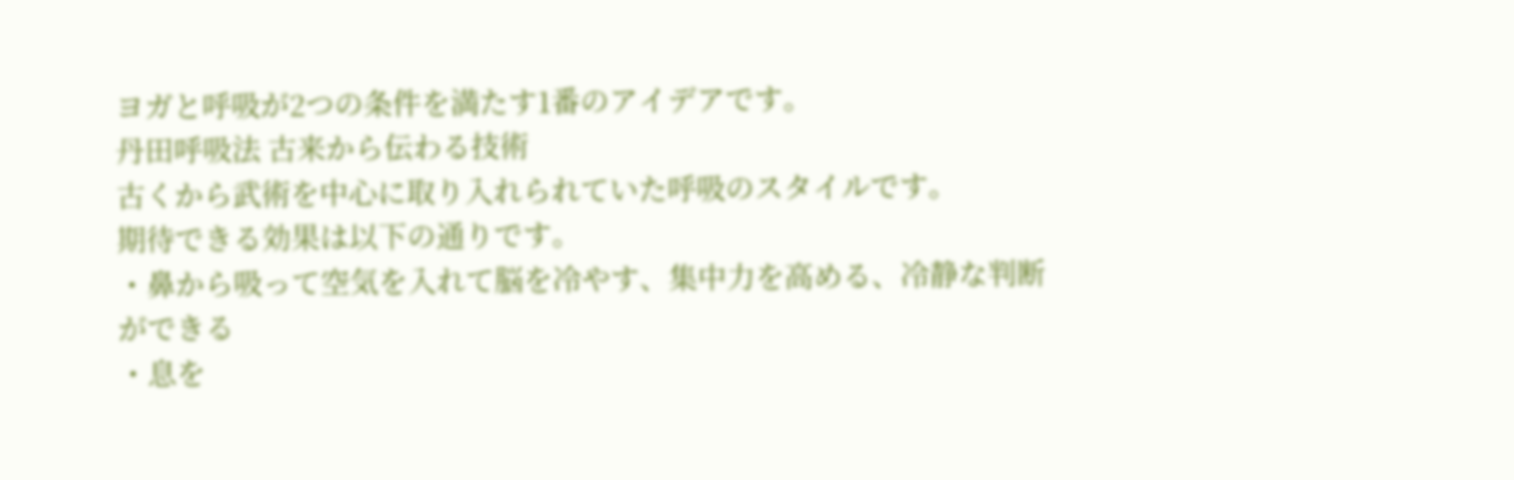ヨガと呼吸が2つの条件を満たす1番のアイデアです。
丹田呼吸法 古来から伝わる技術
古くから武術を中心に取り入れられていた呼吸のスタイルです。
期待できる効果は以下の通りです。
・鼻から吸って空気を入れて脳を冷やす、集中力を高める、冷静な判断ができる
・息を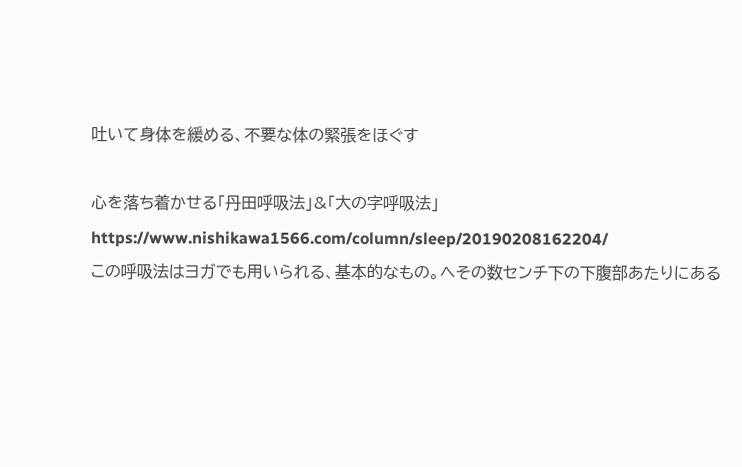吐いて身体を緩める、不要な体の緊張をほぐす

心を落ち着かせる「丹田呼吸法」&「大の字呼吸法」 https://www.nishikawa1566.com/column/sleep/20190208162204/
この呼吸法はヨガでも用いられる、基本的なもの。へその数センチ下の下腹部あたりにある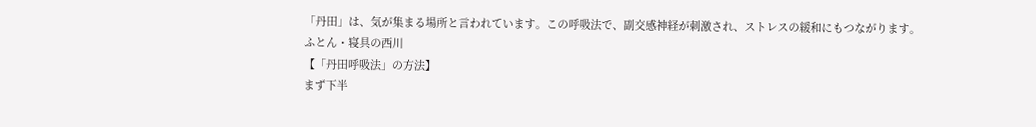「丹田」は、気が集まる場所と言われています。この呼吸法で、副交感神経が刺激され、ストレスの緩和にもつながります。
ふとん・寝具の西川
【「丹田呼吸法」の方法】
まず下半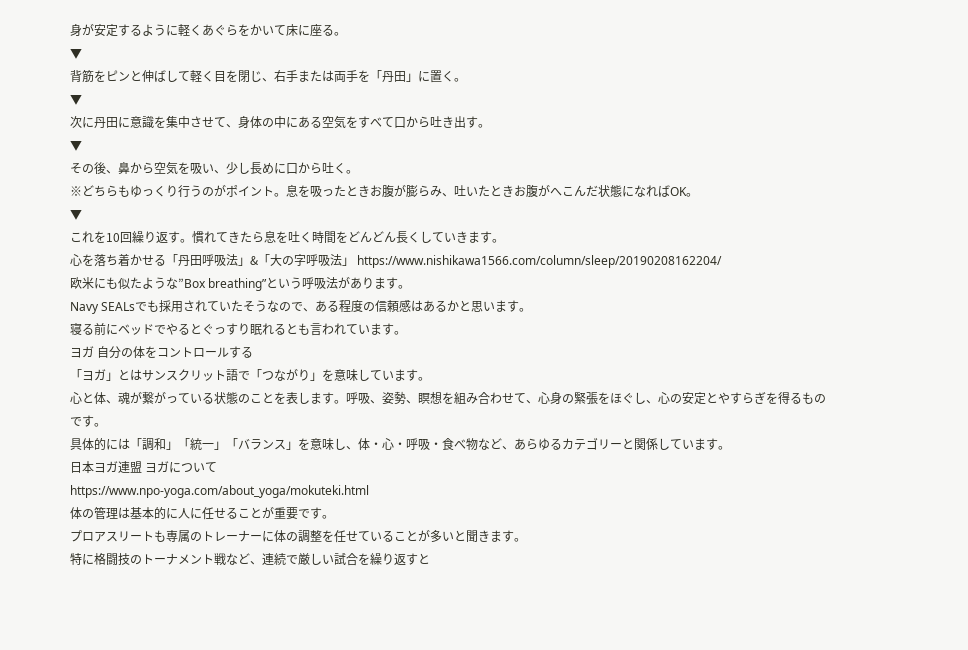身が安定するように軽くあぐらをかいて床に座る。
▼
背筋をピンと伸ばして軽く目を閉じ、右手または両手を「丹田」に置く。
▼
次に丹田に意識を集中させて、身体の中にある空気をすべて口から吐き出す。
▼
その後、鼻から空気を吸い、少し長めに口から吐く。
※どちらもゆっくり行うのがポイント。息を吸ったときお腹が膨らみ、吐いたときお腹がへこんだ状態になればOK。
▼
これを10回繰り返す。慣れてきたら息を吐く時間をどんどん長くしていきます。
心を落ち着かせる「丹田呼吸法」&「大の字呼吸法」 https://www.nishikawa1566.com/column/sleep/20190208162204/
欧米にも似たような”Box breathing”という呼吸法があります。
Navy SEALsでも採用されていたそうなので、ある程度の信頼感はあるかと思います。
寝る前にベッドでやるとぐっすり眠れるとも言われています。
ヨガ 自分の体をコントロールする
「ヨガ」とはサンスクリット語で「つながり」を意味しています。
心と体、魂が繋がっている状態のことを表します。呼吸、姿勢、瞑想を組み合わせて、心身の緊張をほぐし、心の安定とやすらぎを得るものです。
具体的には「調和」「統一」「バランス」を意味し、体・心・呼吸・食べ物など、あらゆるカテゴリーと関係しています。
日本ヨガ連盟 ヨガについて
https://www.npo-yoga.com/about_yoga/mokuteki.html
体の管理は基本的に人に任せることが重要です。
プロアスリートも専属のトレーナーに体の調整を任せていることが多いと聞きます。
特に格闘技のトーナメント戦など、連続で厳しい試合を繰り返すと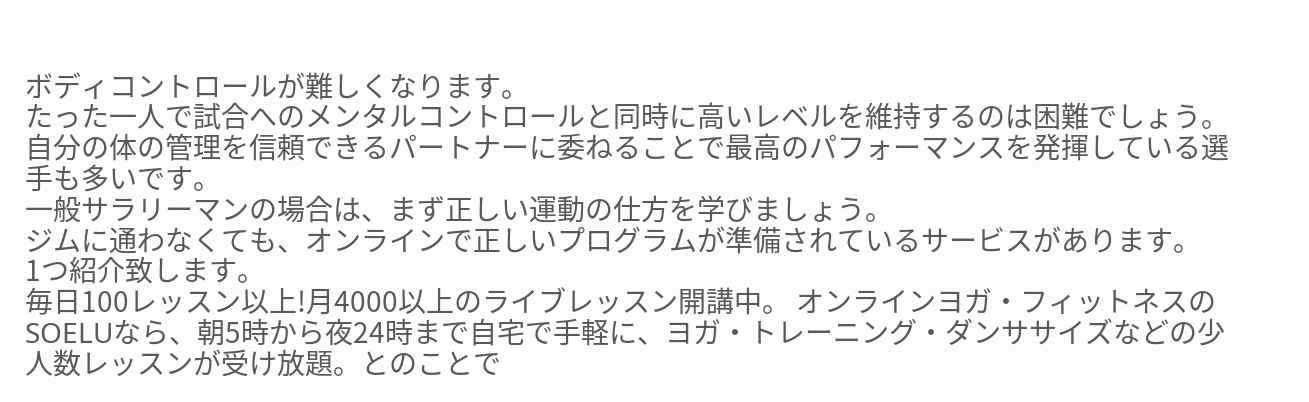ボディコントロールが難しくなります。
たった一人で試合へのメンタルコントロールと同時に高いレベルを維持するのは困難でしょう。
自分の体の管理を信頼できるパートナーに委ねることで最高のパフォーマンスを発揮している選手も多いです。
一般サラリーマンの場合は、まず正しい運動の仕方を学びましょう。
ジムに通わなくても、オンラインで正しいプログラムが準備されているサービスがあります。
1つ紹介致します。
毎日100レッスン以上!月4000以上のライブレッスン開講中。 オンラインヨガ・フィットネスのSOELUなら、朝5時から夜24時まで自宅で手軽に、ヨガ・トレーニング・ダンササイズなどの少人数レッスンが受け放題。とのことで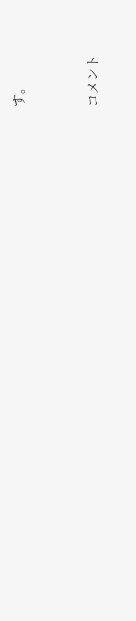す。


コメント